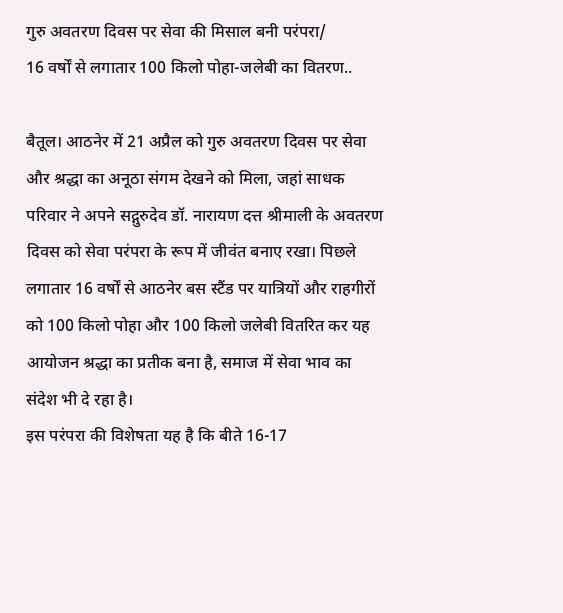गुरु अवतरण दिवस पर सेवा की मिसाल बनी परंपरा/
16 वर्षों से लगातार 100 किलो पोहा-जलेबी का वितरण..

बैतूल। आठनेर में 21 अप्रैल को गुरु अवतरण दिवस पर सेवा और श्रद्धा का अनूठा संगम देखने को मिला, जहां साधक परिवार ने अपने सद्गुरुदेव डॉ. नारायण दत्त श्रीमाली के अवतरण दिवस को सेवा परंपरा के रूप में जीवंत बनाए रखा। पिछले लगातार 16 वर्षों से आठनेर बस स्टैंड पर यात्रियों और राहगीरों को 100 किलो पोहा और 100 किलो जलेबी वितरित कर यह आयोजन श्रद्धा का प्रतीक बना है, समाज में सेवा भाव का संदेश भी दे रहा है।
इस परंपरा की विशेषता यह है कि बीते 16-17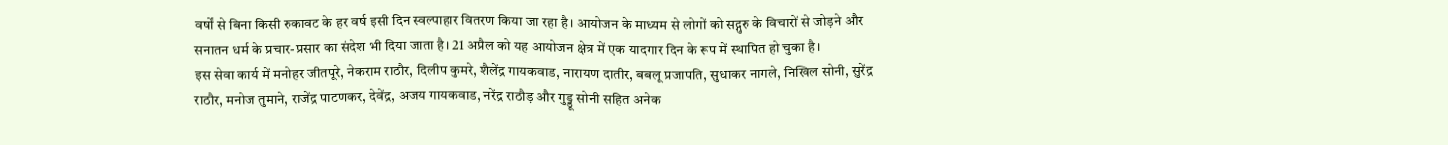वर्षों से बिना किसी रुकावट के हर वर्ष इसी दिन स्वल्पाहार वितरण किया जा रहा है। आयोजन के माध्यम से लोगों को सद्गुरु के विचारों से जोड़ने और सनातन धर्म के प्रचार-प्रसार का संदेश भी दिया जाता है। 21 अप्रैल को यह आयोजन क्षेत्र में एक यादगार दिन के रूप में स्थापित हो चुका है।
इस सेवा कार्य में मनोहर जीतपूरे, नेकराम राठौर, दिलीप कुमरे, शैलेंद्र गायकवाड, नारायण दातीर, बबलू प्रजापति, सुधाकर नागले, निखिल सोनी, सुरेंद्र राठौर, मनोज तुमाने, राजेंद्र पाटणकर, देवेंद्र, अजय गायकवाड, नरेंद्र राठौड़ और गुड्डू सोनी सहित अनेक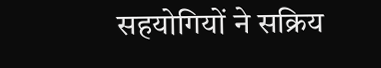सहयोगियों ने सक्रिय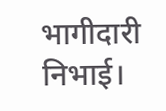भागीदारी निभाई।